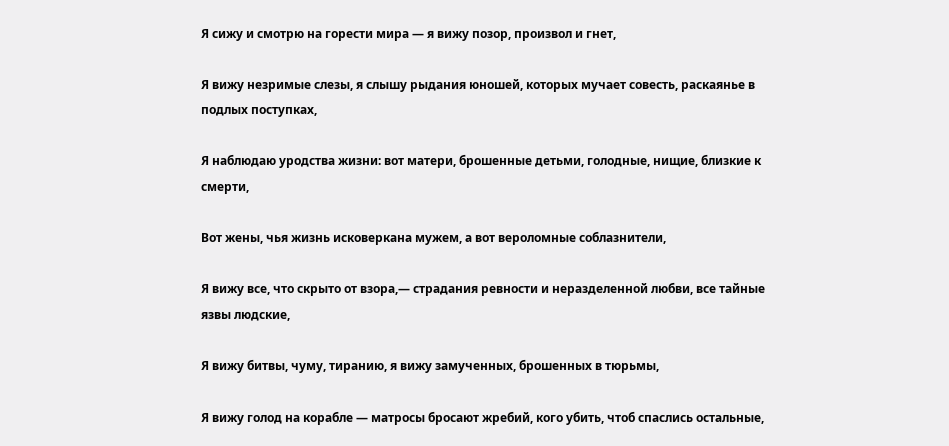Я сижу и смотрю на горести мира — я вижу позор, произвол и гнет,

Я вижу незримые слезы, я слышу рыдания юношей, которых мучает совесть, раскаянье в подлых поступках,

Я наблюдаю уродства жизни: вот матери, брошенные детьми, голодные, нищие, близкие к смерти,

Вот жены, чья жизнь исковеркана мужем, а вот вероломные соблазнители,

Я вижу все, что скрыто от взора,— страдания ревности и неразделенной любви, все тайные язвы людские,

Я вижу битвы, чуму, тиранию, я вижу замученных, брошенных в тюрьмы,

Я вижу голод на корабле — матросы бросают жребий, кого убить, чтоб спаслись остальные,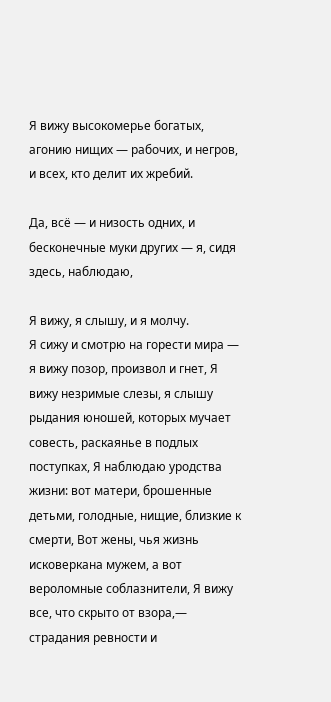Я вижу высокомерье богатых, агонию нищих — рабочих, и негров, и всех, кто делит их жребий.

Да, всё — и низость одних, и бесконечные муки других — я, сидя здесь, наблюдаю,

Я вижу, я слышу, и я молчу.
Я сижу и смотрю на горести мира — я вижу позор, произвол и гнет, Я вижу незримые слезы, я слышу рыдания юношей, которых мучает совесть, раскаянье в подлых поступках, Я наблюдаю уродства жизни: вот матери, брошенные детьми, голодные, нищие, близкие к смерти, Вот жены, чья жизнь исковеркана мужем, а вот вероломные соблазнители, Я вижу все, что скрыто от взора,— страдания ревности и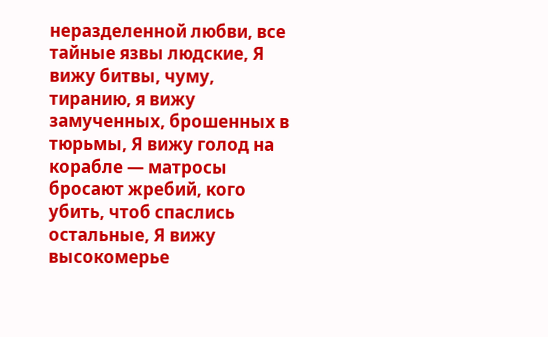неразделенной любви, все тайные язвы людские, Я вижу битвы, чуму, тиранию, я вижу замученных, брошенных в тюрьмы, Я вижу голод на корабле — матросы бросают жребий, кого убить, чтоб спаслись остальные, Я вижу высокомерье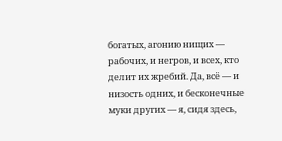богатых, агонию нищих — рабочих, и негров, и всех, кто делит их жребий. Да, всё — и низость одних, и бесконечные муки других — я, сидя здесь,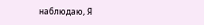наблюдаю, Я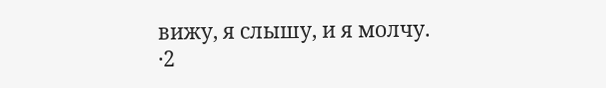вижу, я слышу, и я молчу.
·2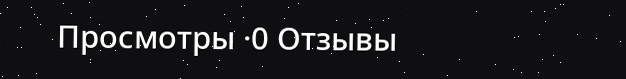Просмотры ·0 Отзывы